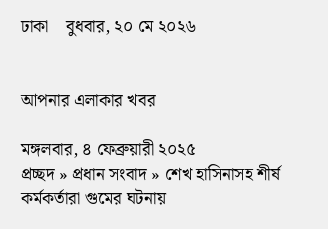ঢাকা    বুধবার, ২০ মে ২০২৬


আপনার এলাকার খবর

মঙ্গলবার, ৪ ফেব্রুয়ারী ২০২৫
প্রচ্ছদ » প্রধান সংবাদ » শেখ হাসিনাসহ শীর্ষ কর্মকর্তারা গুমের ঘটনায়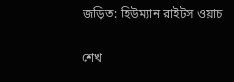জড়িত: হিউম্যান রাইটস ওয়াচ

শেখ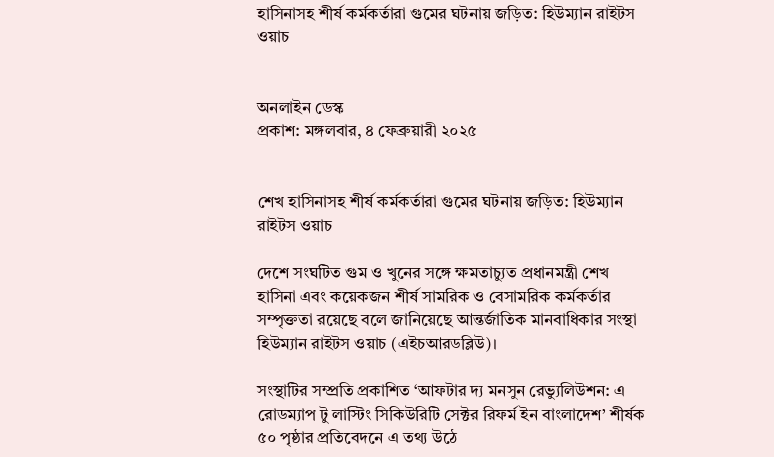হাসিনাসহ শীর্ষ কর্মকর্তারা গুমের ঘটনায় জড়িত: হিউম্যান রাইটস ওয়াচ


অনলাইন ডেস্ক
প্রকাশ: মঙ্গলবার, ৪ ফেব্রুয়ারী ২০২৫


শেখ হাসিনাসহ শীর্ষ কর্মকর্তারা গুমের ঘটনায় জড়িত: হিউম্যান রাইটস ওয়াচ

দেশে সংঘটিত গুম ও খুনের সঙ্গে ক্ষমতাচ্যুত প্রধানমন্ত্রী শেখ হাসিনা এবং কয়েকজন শীর্ষ সামরিক ও বেসামরিক কর্মকর্তার সম্পৃক্ততা রয়েছে বলে জানিয়েছে আন্তর্জাতিক মানবাধিকার সংস্থা হিউম্যান রাইটস ওয়াচ (এইচআরডব্লিউ)।

সংস্থাটির সম্প্রতি প্রকাশিত ‘আফটার দ্য মনসুন রেভ্যুলিউশন: এ রোডম্যাপ টু লাস্টিং সিকিউরিটি সেক্টর রিফর্ম ইন বাংলাদেশ’ শীর্ষক ৫০ পৃষ্ঠার প্রতিবেদনে এ তথ্য উঠে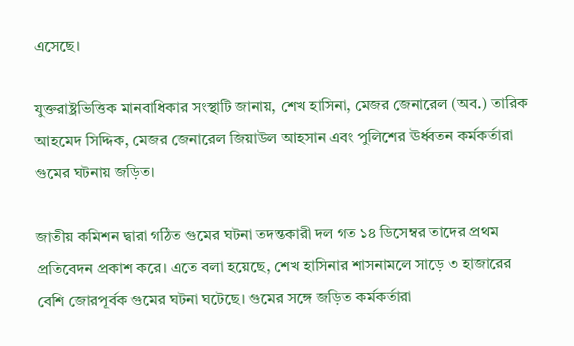এসেছে।

যুক্তরাষ্ট্রভিত্তিক মানবাধিকার সংস্থাটি জানায়, শেখ হাসিনা, মেজর জেনারেল (অব.) তারিক আহমেদ সিদ্দিক, মেজর জেনারেল জিয়াউল আহসান এবং পুলিশের ঊর্ধ্বতন কর্মকর্তারা গুমের ঘটনায় জড়িত।

জাতীয় কমিশন দ্বারা গঠিত গুমের ঘটনা তদন্তকারী দল গত ১৪ ডিসেম্বর তাদের প্রথম প্রতিবেদন প্রকাশ করে। এতে বলা হয়েছে, শেখ হাসিনার শাসনামলে সাড়ে ৩ হাজারের বেশি জোরপূর্বক গুমের ঘটনা ঘটেছে। গুমের সঙ্গে জড়িত কর্মকর্তারা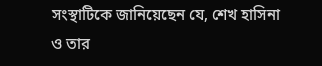সংস্থাটিকে জানিয়েছেন যে, শেখ হাসিনা ও তার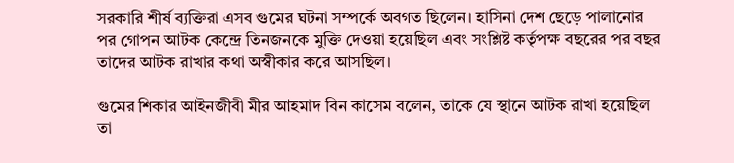সরকারি শীর্ষ ব্যক্তিরা এসব গুমের ঘটনা সম্পর্কে অবগত ছিলেন। হাসিনা দেশ ছেড়ে পালানোর পর গোপন আটক কেন্দ্রে তিনজনকে মুক্তি দেওয়া হয়েছিল এবং সংশ্লিষ্ট কর্তৃপক্ষ বছরের পর বছর তাদের আটক রাখার কথা অস্বীকার করে আসছিল।

গুমের শিকার আইনজীবী মীর আহমাদ বিন কাসেম বলেন, তাকে যে স্থানে আটক রাখা হয়েছিল তা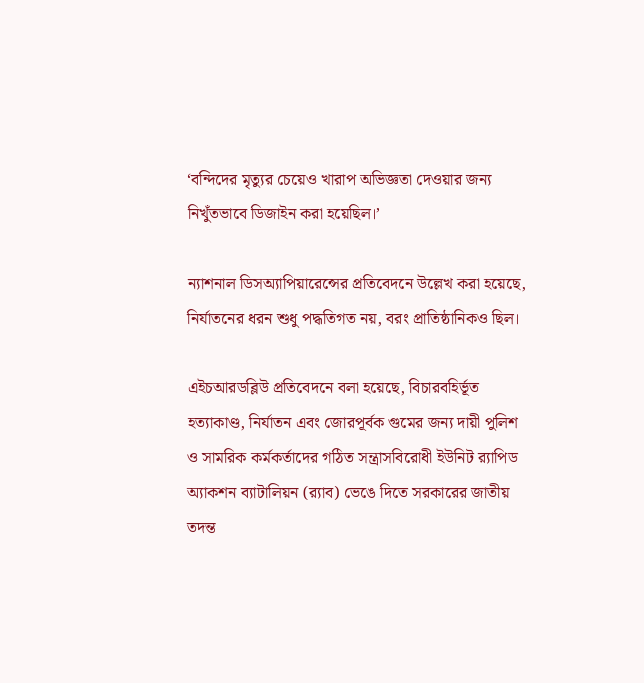‘বন্দিদের মৃত্যুর চেয়েও খারাপ অভিজ্ঞতা দেওয়ার জন্য নিখুঁতভাবে ডিজাইন করা হয়েছিল।’

ন্যাশনাল ডিসঅ্যাপিয়ারেন্সের প্রতিবেদনে উল্লেখ করা হয়েছে, নির্যাতনের ধরন শুধু পদ্ধতিগত নয়, বরং প্রাতিষ্ঠানিকও ছিল।

এইচআরডব্লিউ প্রতিবেদনে বলা হয়েছে, বিচারবহির্ভূত হত্যাকাণ্ড, নির্যাতন এবং জোরপূর্বক গুমের জন্য দায়ী পুলিশ ও সামরিক কর্মকর্তাদের গঠিত সন্ত্রাসবিরোধী ইউনিট র‌্যাপিড অ্যাকশন ব্যাটালিয়ন (র‌্যাব) ভেঙে দিতে সরকারের জাতীয় তদন্ত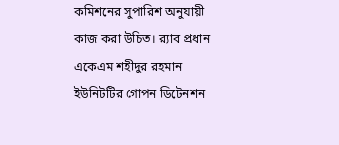কমিশনের সুপারিশ অনুযায়ী কাজ করা উচিত। র‌্যাব প্রধান একেএম শহীদুর রহমান ইউনিটটির গোপন ডিটেনশন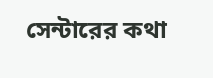সেন্টারের কথা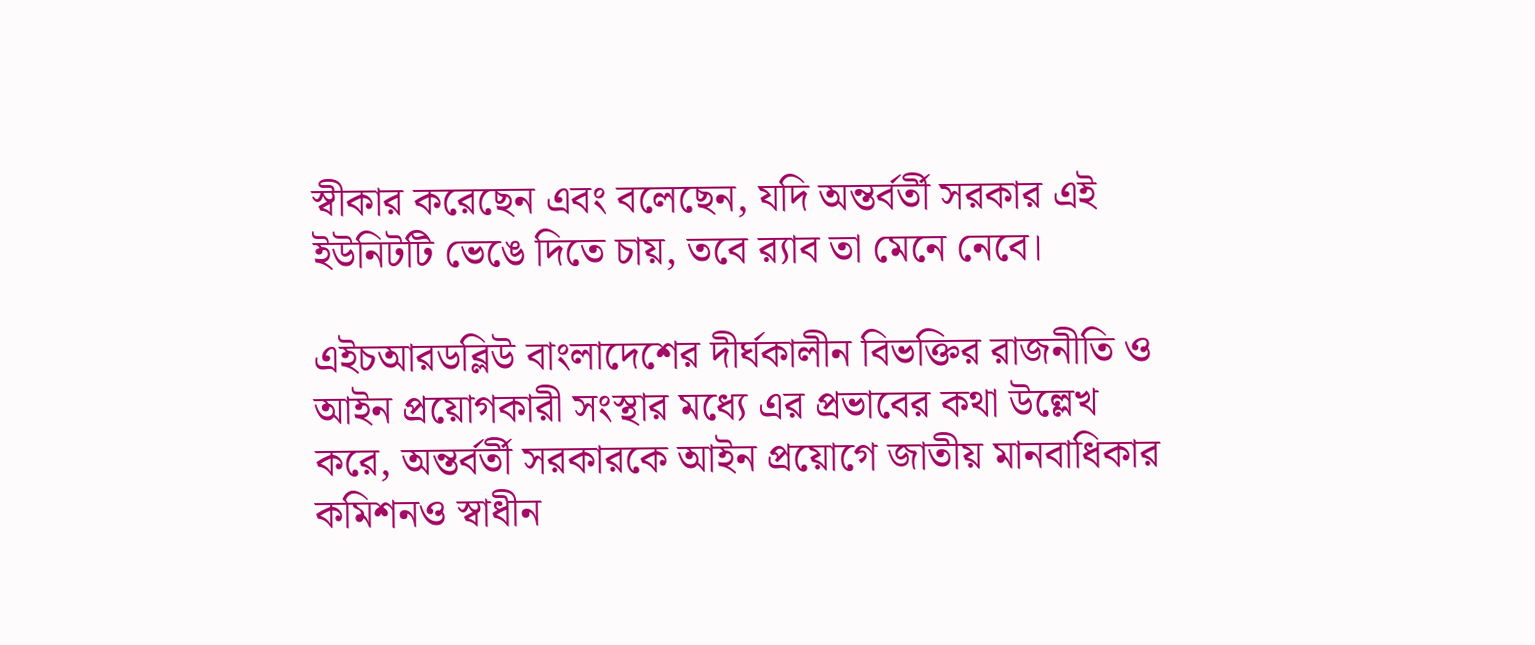স্বীকার করেছেন এবং বলেছেন, যদি অন্তর্বর্তী সরকার এই ইউনিটটি ভেঙে দিতে চায়, তবে র‌্যাব তা মেনে নেবে।

এইচআরডব্লিউ বাংলাদেশের দীর্ঘকালীন বিভক্তির রাজনীতি ও আইন প্রয়োগকারী সংস্থার মধ্যে এর প্রভাবের কথা উল্লেখ করে, অন্তর্বর্তী সরকারকে আইন প্রয়োগে জাতীয় মানবাধিকার কমিশনও স্বাধীন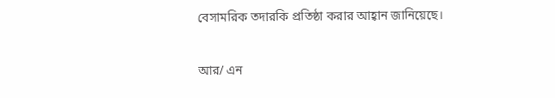বেসামরিক তদারকি প্রতিষ্ঠা করার আহ্বান জানিয়েছে।

আর/ এন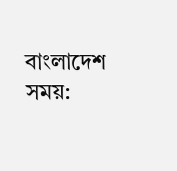বাংলাদেশ সময়: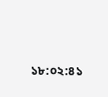১৮:০২:৪১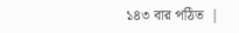১৪৩ বার পঠিত  |